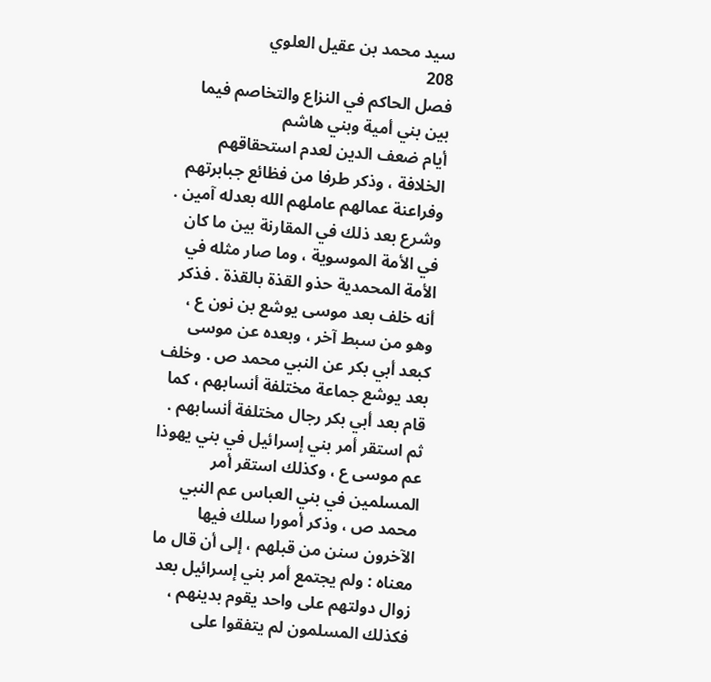سيد محمد بن عقيل العلوي
208
فصل الحاكم في النزاع والتخاصم فيما بين بني أمية وبني هاشم
أيام ضعف الدين لعدم استحقاقهم الخلافة ، وذكر طرفا من فظائع جبابرتهم وفراعنة عمالهم عاملهم الله بعدله آمين . وشرع بعد ذلك في المقارنة بين ما كان في الأمة الموسوية ، وما صار مثله في الأمة المحمدية حذو القذة بالقذة . فذكر أنه خلف بعد موسى يوشع بن نون ع ، وهو من سبط آخر ، وبعده عن موسى كبعد أبي بكر عن النبي محمد ص . وخلف بعد يوشع جماعة مختلفة أنسابهم ، كما قام بعد أبي بكر رجال مختلفة أنسابهم . ثم استقر أمر بني إسرائيل في بني يهوذا عم موسى ع ، وكذلك استقر أمر المسلمين في بني العباس عم النبي محمد ص ، وذكر أمورا سلك فيها الآخرون سنن من قبلهم ، إلى أن قال ما معناه : ولم يجتمع أمر بني إسرائيل بعد زوال دولتهم على واحد يقوم بدينهم ، فكذلك المسلمون لم يتفقوا على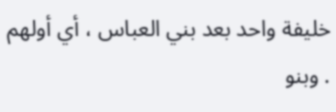خليفة واحد بعد بني العباس ، أي أولهم . وبنو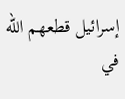إسرائيل قطعهم الله في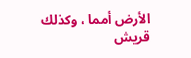الأرض أمما ، وكذلك قريش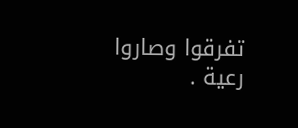تفرقوا وصاروا رعية .